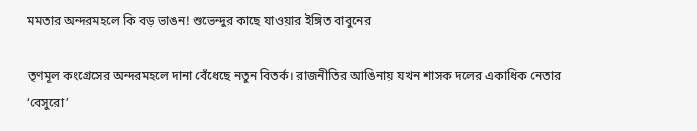মমতার অন্দরমহলে কি বড় ভাঙন! শুভেন্দুর কাছে যাওয়ার ইঙ্গিত বাবুনের

তৃণমূল কংগ্রেসের অন্দরমহলে দানা বেঁধেছে নতুন বিতর্ক। রাজনীতির আঙিনায় যখন শাসক দলের একাধিক নেতার ‘বেসুরো’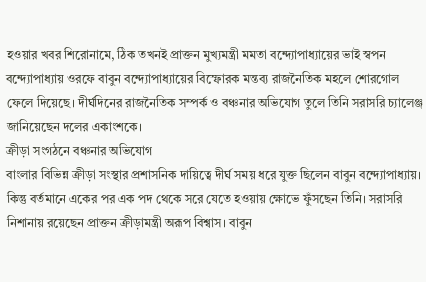হওয়ার খবর শিরোনামে, ঠিক তখনই প্রাক্তন মুখ্যমন্ত্রী মমতা বন্দ্যোপাধ্যায়ের ভাই স্বপন বন্দ্যোপাধ্যায় ওরফে বাবুন বন্দ্যোপাধ্যায়ের বিস্ফোরক মন্তব্য রাজনৈতিক মহলে শোরগোল ফেলে দিয়েছে। দীর্ঘদিনের রাজনৈতিক সম্পর্ক ও বঞ্চনার অভিযোগ তুলে তিনি সরাসরি চ্যালেঞ্জ জানিয়েছেন দলের একাংশকে।
ক্রীড়া সংগঠনে বঞ্চনার অভিযোগ
বাংলার বিভিন্ন ক্রীড়া সংস্থার প্রশাসনিক দায়িত্বে দীর্ঘ সময় ধরে যুক্ত ছিলেন বাবুন বন্দ্যোপাধ্যায়। কিন্তু বর্তমানে একের পর এক পদ থেকে সরে যেতে হওয়ায় ক্ষোভে ফুঁসছেন তিনি। সরাসরি নিশানায় রয়েছেন প্রাক্তন ক্রীড়ামন্ত্রী অরূপ বিশ্বাস। বাবুন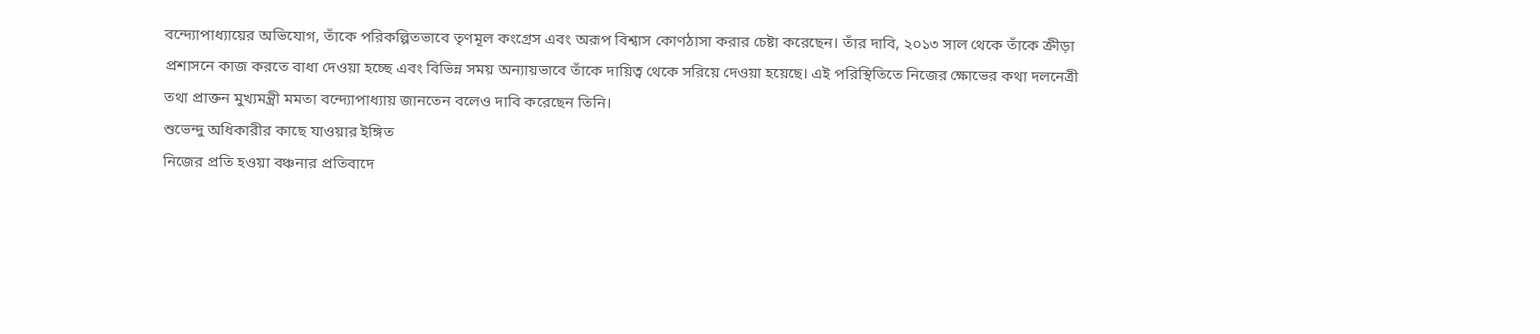বন্দ্যোপাধ্যায়ের অভিযোগ, তাঁকে পরিকল্পিতভাবে তৃণমূল কংগ্রেস এবং অরূপ বিশ্বাস কোণঠাসা করার চেষ্টা করেছেন। তাঁর দাবি, ২০১৩ সাল থেকে তাঁকে ক্রীড়া প্রশাসনে কাজ করতে বাধা দেওয়া হচ্ছে এবং বিভিন্ন সময় অন্যায়ভাবে তাঁকে দায়িত্ব থেকে সরিয়ে দেওয়া হয়েছে। এই পরিস্থিতিতে নিজের ক্ষোভের কথা দলনেত্রী তথা প্রাক্তন মুখ্যমন্ত্রী মমতা বন্দ্যোপাধ্যায় জানতেন বলেও দাবি করেছেন তিনি।
শুভেন্দু অধিকারীর কাছে যাওয়ার ইঙ্গিত
নিজের প্রতি হওয়া বঞ্চনার প্রতিবাদে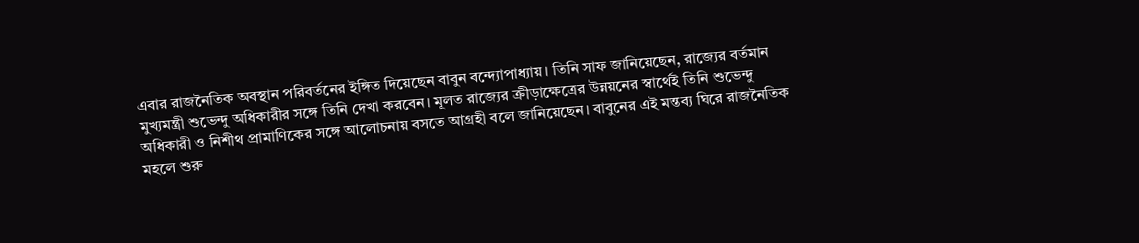এবার রাজনৈতিক অবস্থান পরিবর্তনের ইঙ্গিত দিয়েছেন বাবুন বন্দ্যোপাধ্যায়। তিনি সাফ জানিয়েছেন, রাজ্যের বর্তমান মুখ্যমন্ত্রী শুভেন্দু অধিকারীর সঙ্গে তিনি দেখা করবেন। মূলত রাজ্যের ক্রীড়াক্ষেত্রের উন্নয়নের স্বার্থেই তিনি শুভেন্দু অধিকারী ও নিশীথ প্রামাণিকের সঙ্গে আলোচনায় বসতে আগ্রহী বলে জানিয়েছেন। বাবুনের এই মন্তব্য ঘিরে রাজনৈতিক মহলে শুরু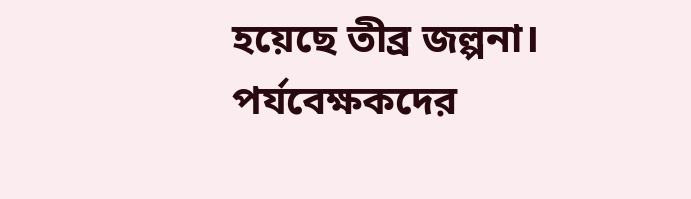হয়েছে তীব্র জল্পনা। পর্যবেক্ষকদের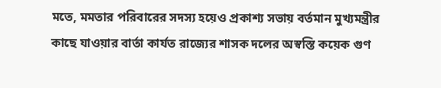মতে, মমতার পরিবারের সদস্য হয়েও প্রকাশ্য সভায় বর্তমান মুখ্যমন্ত্রীর কাছে যাওয়ার বার্তা কার্যত রাজ্যের শাসক দলের অস্বস্তি কয়েক গুণ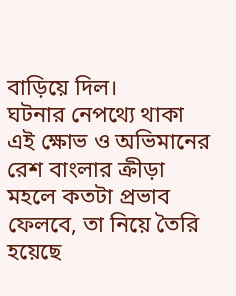বাড়িয়ে দিল।
ঘটনার নেপথ্যে থাকা এই ক্ষোভ ও অভিমানের রেশ বাংলার ক্রীড়া মহলে কতটা প্রভাব ফেলবে, তা নিয়ে তৈরি হয়েছে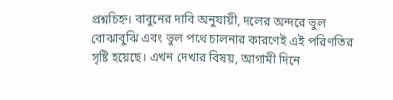প্রশ্নচিহ্ন। বাবুনের দাবি অনুযায়ী, দলের অন্দরে ভুল বোঝাবুঝি এবং ভুল পথে চালনার কারণেই এই পরিণতির সৃষ্টি হয়েছে। এখন দেখার বিষয়, আগামী দিনে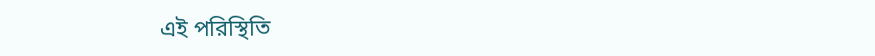এই পরিস্থিতি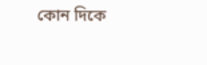কোন দিকে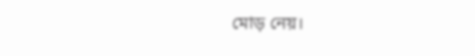মোড় নেয়।